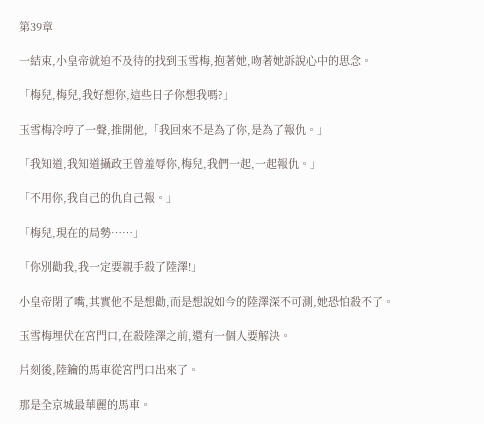第39章

一結束,小皇帝就迫不及待的找到玉雪梅,抱著她,吻著她訴說心中的思念。

「梅兒,梅兒,我好想你,這些日子你想我嗎?」

玉雪梅冷哼了一聲,推開他,「我回來不是為了你,是為了報仇。」

「我知道,我知道攝政王曾羞辱你,梅兒,我們一起,一起報仇。」

「不用你,我自己的仇自己報。」

「梅兒,現在的局勢……」

「你別勸我,我一定要親手殺了陸澤!」

小皇帝閉了嘴,其實他不是想勸,而是想說如今的陸澤深不可測,她恐怕殺不了。

玉雪梅埋伏在宮門口,在殺陸澤之前,還有一個人要解決。

片刻後,陸鑰的馬車從宮門口出來了。

那是全京城最華麗的馬車。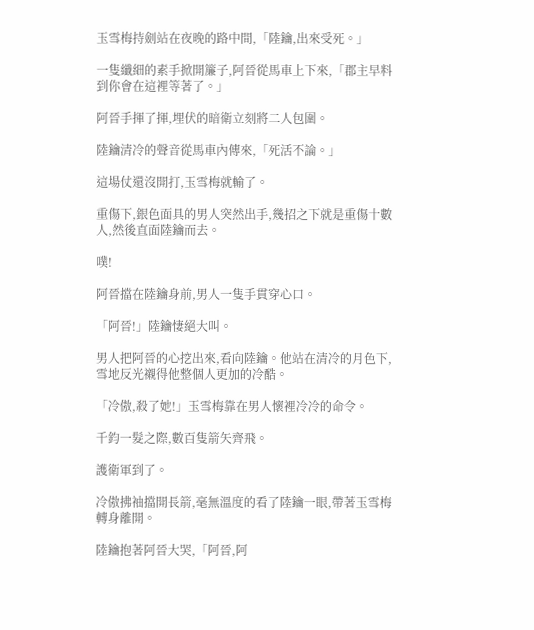玉雪梅持劍站在夜晚的路中間,「陸鑰,出來受死。」

一隻纖細的素手掀開簾子,阿晉從馬車上下來,「郡主早料到你會在這裡等著了。」

阿晉手揮了揮,埋伏的暗衛立刻將二人包圍。

陸鑰清冷的聲音從馬車內傳來,「死活不論。」

這場仗還沒開打,玉雪梅就輸了。

重傷下,銀色面具的男人突然出手,幾招之下就是重傷十數人,然後直面陸鑰而去。

噗!

阿晉擋在陸鑰身前,男人一隻手貫穿心口。

「阿晉!」陸鑰悽絕大叫。

男人把阿晉的心挖出來,看向陸鑰。他站在清冷的月色下,雪地反光襯得他整個人更加的冷酷。

「冷傲,殺了她!」玉雪梅靠在男人懷裡冷冷的命令。

千鈞一髮之際,數百隻箭矢齊飛。

護衛軍到了。

冷傲拂袖擋開長箭,毫無溫度的看了陸鑰一眼,帶著玉雪梅轉身離開。

陸鑰抱著阿晉大哭,「阿晉,阿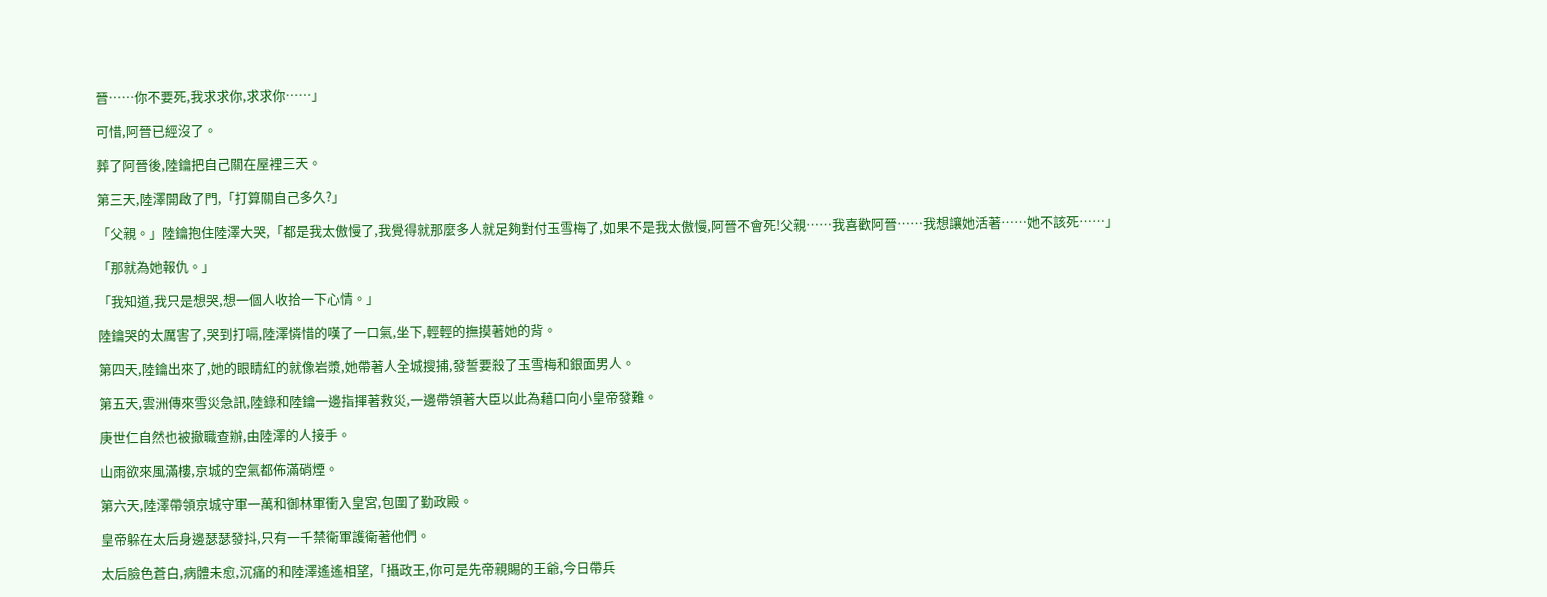晉……你不要死,我求求你,求求你……」

可惜,阿晉已經沒了。

葬了阿晉後,陸鑰把自己關在屋裡三天。

第三天,陸澤開啟了門,「打算關自己多久?」

「父親。」陸鑰抱住陸澤大哭,「都是我太傲慢了,我覺得就那麼多人就足夠對付玉雪梅了,如果不是我太傲慢,阿晉不會死!父親……我喜歡阿晉……我想讓她活著……她不該死……」

「那就為她報仇。」

「我知道,我只是想哭,想一個人收拾一下心情。」

陸鑰哭的太厲害了,哭到打嗝,陸澤憐惜的嘆了一口氣,坐下,輕輕的撫摸著她的背。

第四天,陸鑰出來了,她的眼睛紅的就像岩漿,她帶著人全城搜捕,發誓要殺了玉雪梅和銀面男人。

第五天,雲洲傳來雪災急訊,陸錄和陸鑰一邊指揮著救災,一邊帶領著大臣以此為藉口向小皇帝發難。

庚世仁自然也被撤職查辦,由陸澤的人接手。

山雨欲來風滿樓,京城的空氣都佈滿硝煙。

第六天,陸澤帶領京城守軍一萬和御林軍衝入皇宮,包圍了勤政殿。

皇帝躲在太后身邊瑟瑟發抖,只有一千禁衛軍護衛著他們。

太后臉色蒼白,病體未愈,沉痛的和陸澤遙遙相望,「攝政王,你可是先帝親賜的王爺,今日帶兵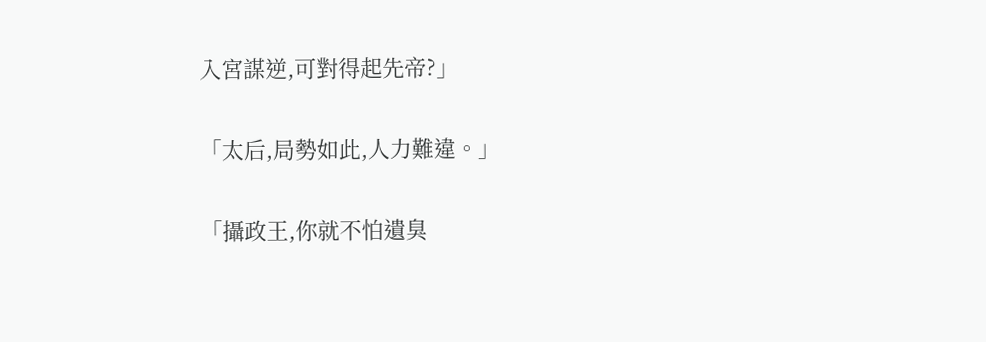入宮謀逆,可對得起先帝?」

「太后,局勢如此,人力難違。」

「攝政王,你就不怕遺臭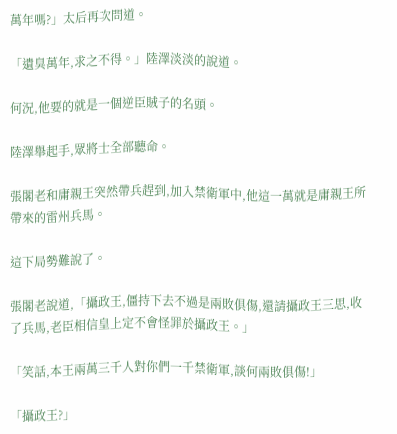萬年嗎?」太后再次問道。

「遺臭萬年,求之不得。」陸澤淡淡的說道。

何況,他要的就是一個逆臣賊子的名頭。

陸澤舉起手,眾將士全部聽命。

張閣老和庸親王突然帶兵趕到,加入禁衛軍中,他這一萬就是庸親王所帶來的雷州兵馬。

這下局勢難說了。

張閣老說道,「攝政王,僵持下去不過是兩敗俱傷,還請攝政王三思,收了兵馬,老臣相信皇上定不會怪罪於攝政王。」

「笑話,本王兩萬三千人對你們一千禁衛軍,談何兩敗俱傷!」

「攝政王?」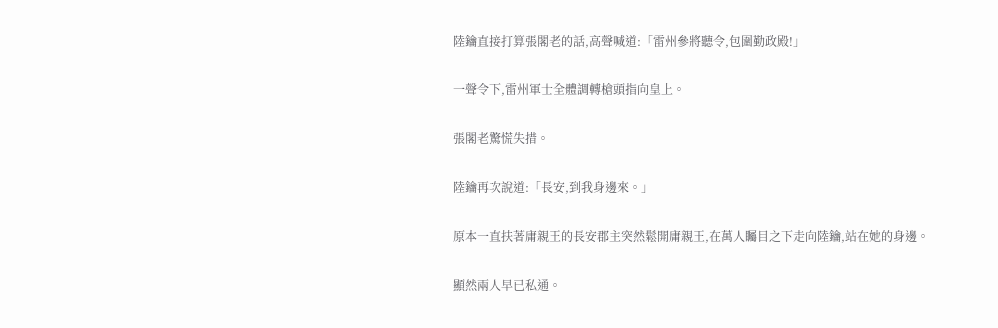陸鑰直接打算張閣老的話,高聲喊道:「雷州參將聽令,包圍勤政殿!」

一聲令下,雷州軍士全體調轉槍頭指向皇上。

張閣老驚慌失措。

陸鑰再次說道:「長安,到我身邊來。」

原本一直扶著庸親王的長安郡主突然鬆開庸親王,在萬人矚目之下走向陸鑰,站在她的身邊。

顯然兩人早已私通。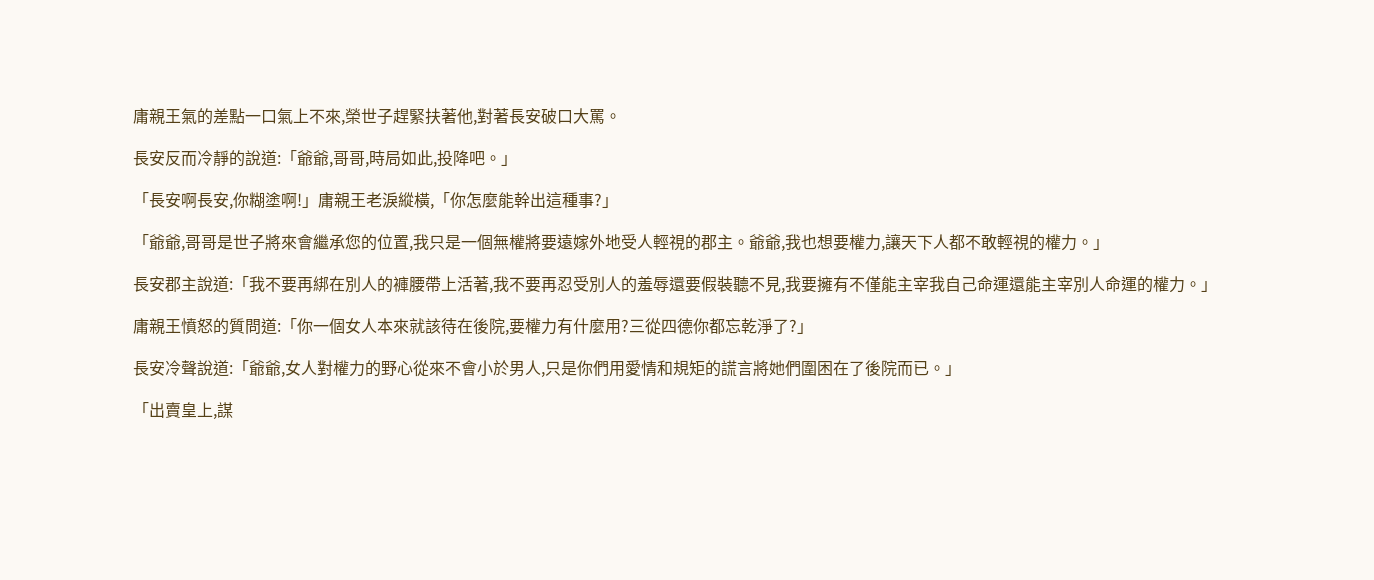庸親王氣的差點一口氣上不來,榮世子趕緊扶著他,對著長安破口大罵。

長安反而冷靜的說道:「爺爺,哥哥,時局如此,投降吧。」

「長安啊長安,你糊塗啊!」庸親王老淚縱橫,「你怎麼能幹出這種事?」

「爺爺,哥哥是世子將來會繼承您的位置,我只是一個無權將要遠嫁外地受人輕視的郡主。爺爺,我也想要權力,讓天下人都不敢輕視的權力。」

長安郡主說道:「我不要再綁在別人的褲腰帶上活著,我不要再忍受別人的羞辱還要假裝聽不見,我要擁有不僅能主宰我自己命運還能主宰別人命運的權力。」

庸親王憤怒的質問道:「你一個女人本來就該待在後院,要權力有什麼用?三從四德你都忘乾淨了?」

長安冷聲說道:「爺爺,女人對權力的野心從來不會小於男人,只是你們用愛情和規矩的謊言將她們圍困在了後院而已。」

「出賣皇上,謀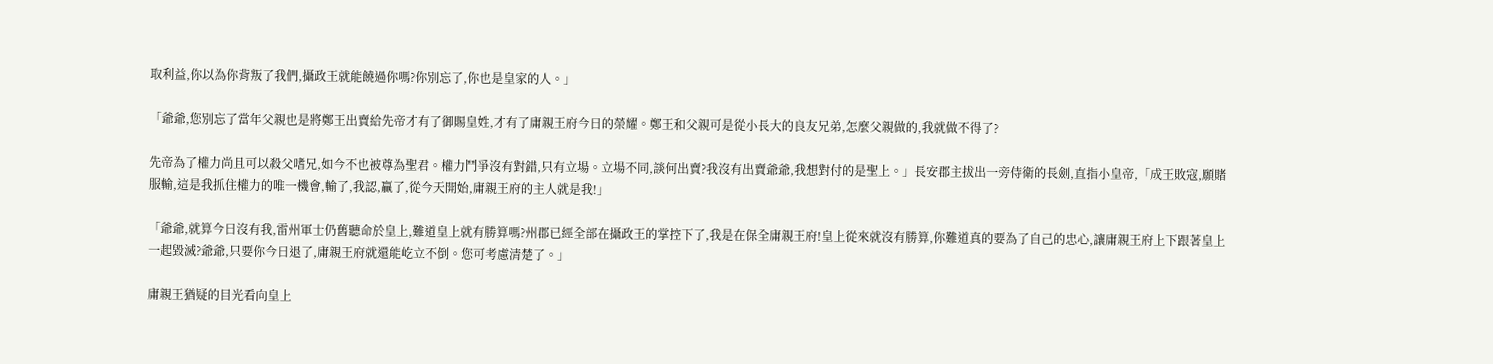取利益,你以為你背叛了我們,攝政王就能饒過你嗎?你別忘了,你也是皇家的人。」

「爺爺,您別忘了當年父親也是將鄭王出賣給先帝才有了御賜皇姓,才有了庸親王府今日的榮耀。鄭王和父親可是從小長大的良友兄弟,怎麼父親做的,我就做不得了?

先帝為了權力尚且可以殺父嗜兄,如今不也被尊為聖君。權力鬥爭沒有對錯,只有立場。立場不同,談何出賣?我沒有出賣爺爺,我想對付的是聖上。」長安郡主拔出一旁侍衛的長劍,直指小皇帝,「成王敗寇,願賭服輸,這是我抓住權力的唯一機會,輸了,我認,贏了,從今天開始,庸親王府的主人就是我!」

「爺爺,就算今日沒有我,雷州軍士仍舊聽命於皇上,難道皇上就有勝算嗎?州郡已經全部在攝政王的掌控下了,我是在保全庸親王府!皇上從來就沒有勝算,你難道真的要為了自己的忠心,讓庸親王府上下跟著皇上一起毀滅?爺爺,只要你今日退了,庸親王府就還能屹立不倒。您可考慮清楚了。」

庸親王猶疑的目光看向皇上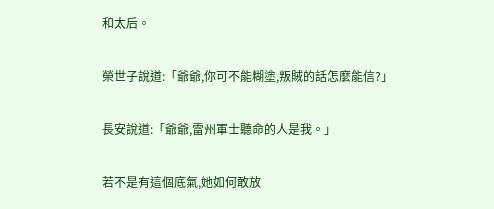和太后。

榮世子說道:「爺爺,你可不能糊塗,叛賊的話怎麼能信?」

長安說道:「爺爺,雷州軍士聽命的人是我。」

若不是有這個底氣,她如何敢放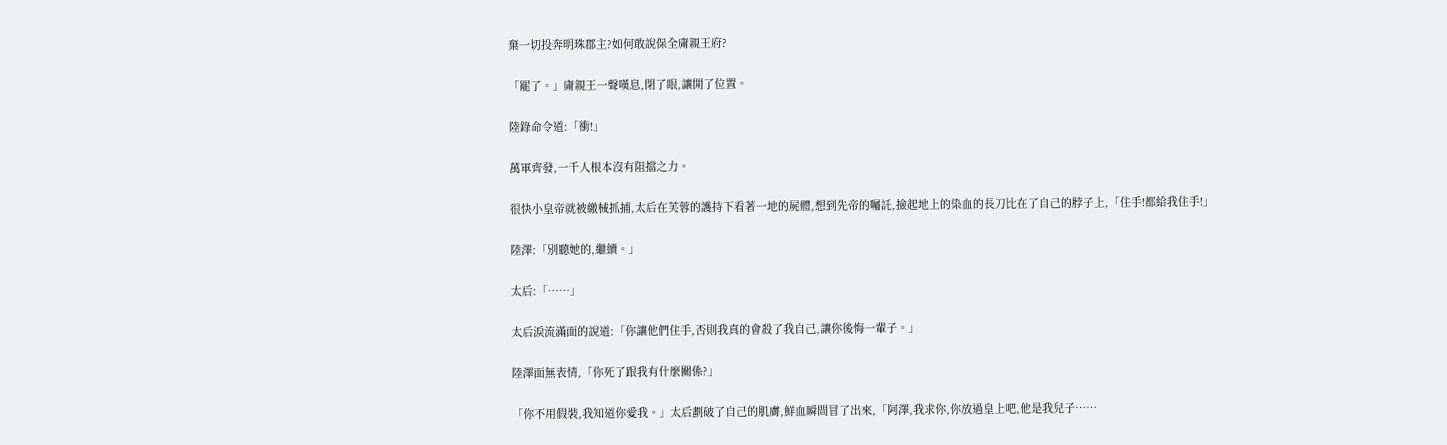棄一切投奔明珠郡主?如何敢說保全庸親王府?

「罷了。」庸親王一聲嘆息,閉了眼,讓開了位置。

陸錄命令道:「衝!」

萬軍齊發,一千人根本沒有阻擋之力。

很快小皇帝就被繳械抓捕,太后在芙蓉的護持下看著一地的屍體,想到先帝的囑託,撿起地上的染血的長刀比在了自己的脖子上,「住手!都給我住手!」

陸澤:「別聽她的,繼續。」

太后:「……」

太后淚流滿面的說道:「你讓他們住手,否則我真的會殺了我自己,讓你後悔一輩子。」

陸澤面無表情,「你死了跟我有什麼關係?」

「你不用假裝,我知道你愛我。」太后劃破了自己的肌膚,鮮血瞬間冒了出來,「阿澤,我求你,你放過皇上吧,他是我兒子……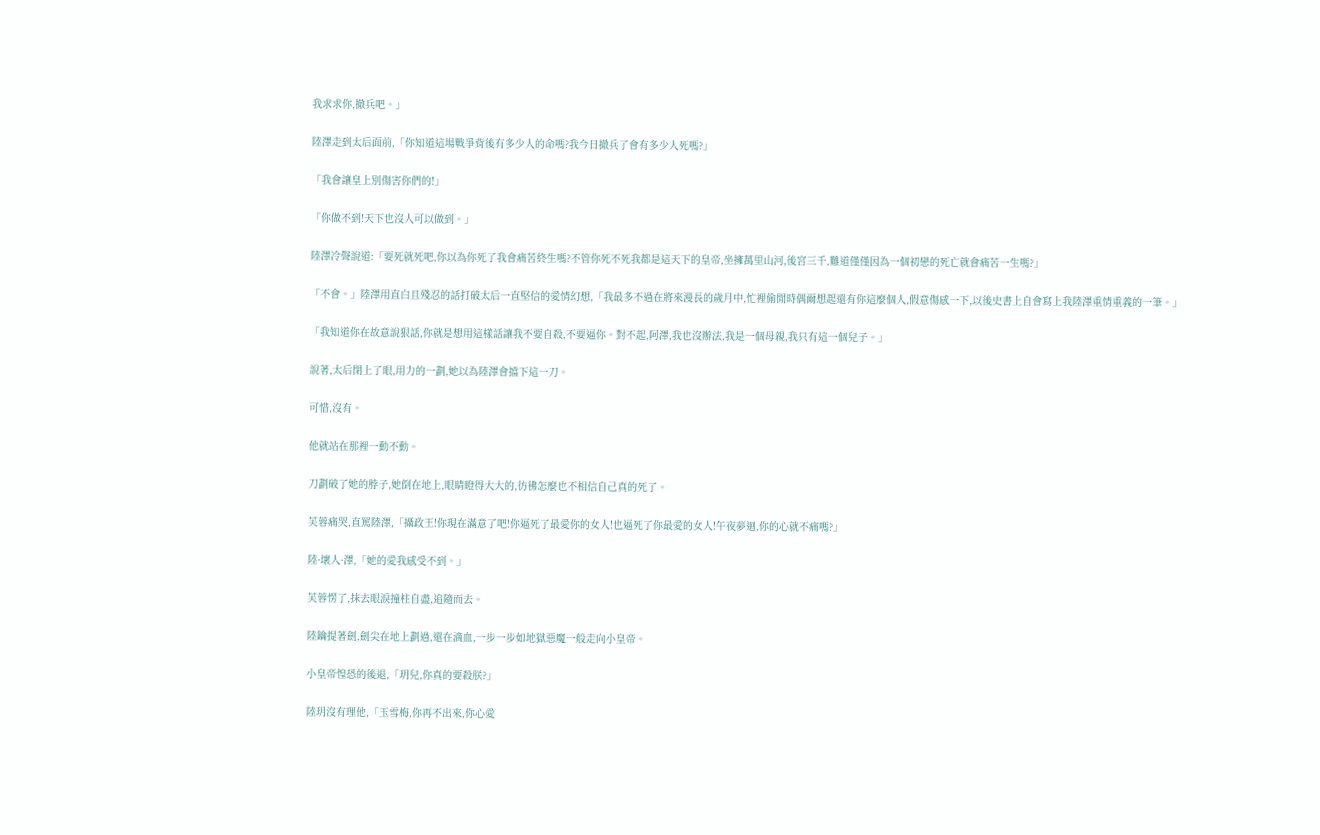我求求你,撤兵吧。」

陸澤走到太后面前,「你知道這場戰爭背後有多少人的命嗎?我今日撤兵了會有多少人死嗎?」

「我會讓皇上別傷害你們的!」

「你做不到!天下也沒人可以做到。」

陸澤冷聲說道:「要死就死吧,你以為你死了我會痛苦終生嗎?不管你死不死我都是這天下的皇帝,坐擁萬里山河,後宮三千,難道僅僅因為一個初戀的死亡就會痛苦一生嗎?」

「不會。」陸澤用直白且殘忍的話打破太后一直堅信的愛情幻想,「我最多不過在將來漫長的歲月中,忙裡偷閒時偶爾想起還有你這麼個人,假意傷感一下,以後史書上自會寫上我陸澤重情重義的一筆。」

「我知道你在故意說狠話,你就是想用這樣話讓我不要自殺,不要逼你。對不起,阿澤,我也沒辦法,我是一個母親,我只有這一個兒子。」

說著,太后閉上了眼,用力的一劃,她以為陸澤會擋下這一刀。

可惜,沒有。

他就站在那裡一動不動。

刀劃破了她的脖子,她倒在地上,眼睛瞪得大大的,彷彿怎麼也不相信自己真的死了。

芙蓉痛哭,直罵陸澤,「攝政王!你現在滿意了吧!你逼死了最愛你的女人!也逼死了你最愛的女人!午夜夢迴,你的心就不痛嗎?」

陸·壞人·澤,「她的愛我感受不到。」

芙蓉愣了,抹去眼淚撞柱自盡,追隨而去。

陸鑰提著劍,劍尖在地上劃過,還在滴血,一步一步如地獄惡魔一般走向小皇帝。

小皇帝惶恐的後退,「玥兒,你真的要殺朕?」

陸玥沒有理他,「玉雪梅,你再不出來,你心愛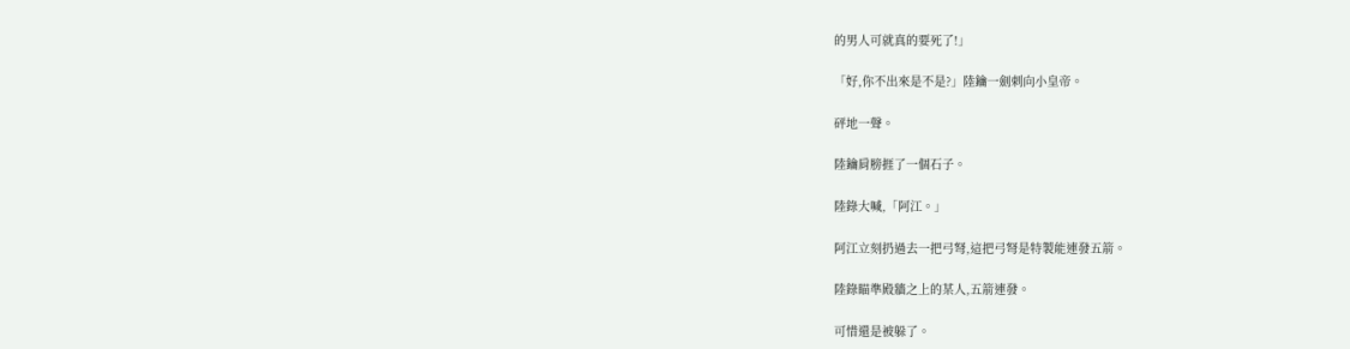的男人可就真的要死了!」

「好,你不出來是不是?」陸鑰一劍刺向小皇帝。

砰地一聲。

陸鑰肩膀捱了一個石子。

陸錄大喊,「阿江。」

阿江立刻扔過去一把弓弩,這把弓弩是特製能連發五箭。

陸錄瞄準殿牆之上的某人,五箭連發。

可惜還是被躲了。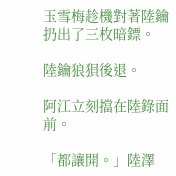玉雪梅趁機對著陸鑰扔出了三枚暗鏢。

陸鑰狼狽後退。

阿江立刻擋在陸錄面前。

「都讓開。」陸澤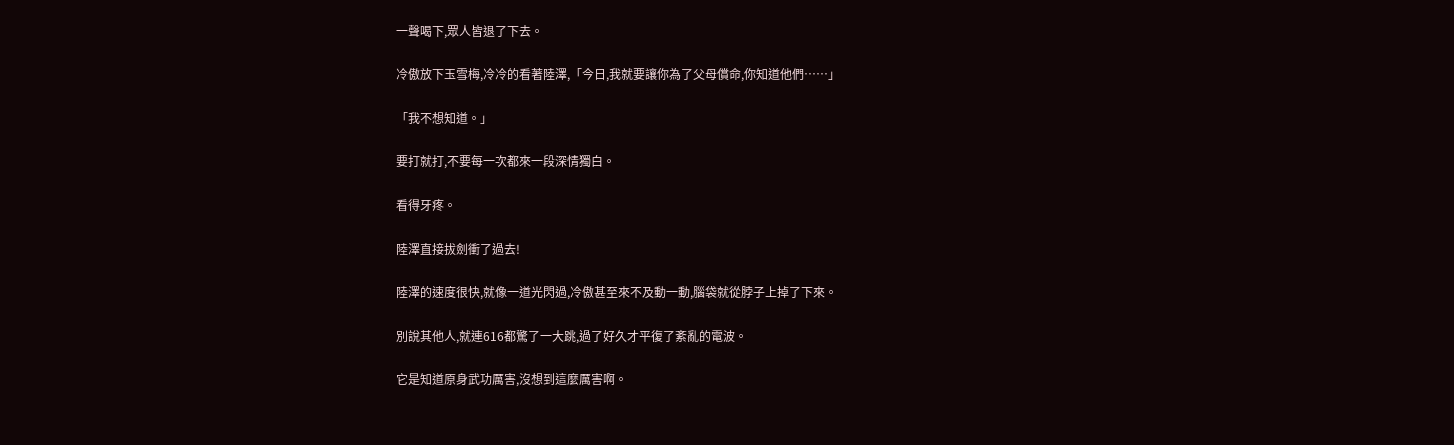一聲喝下,眾人皆退了下去。

冷傲放下玉雪梅,冷冷的看著陸澤,「今日,我就要讓你為了父母償命,你知道他們……」

「我不想知道。」

要打就打,不要每一次都來一段深情獨白。

看得牙疼。

陸澤直接拔劍衝了過去!

陸澤的速度很快,就像一道光閃過,冷傲甚至來不及動一動,腦袋就從脖子上掉了下來。

別說其他人,就連616都驚了一大跳,過了好久才平復了紊亂的電波。

它是知道原身武功厲害,沒想到這麼厲害啊。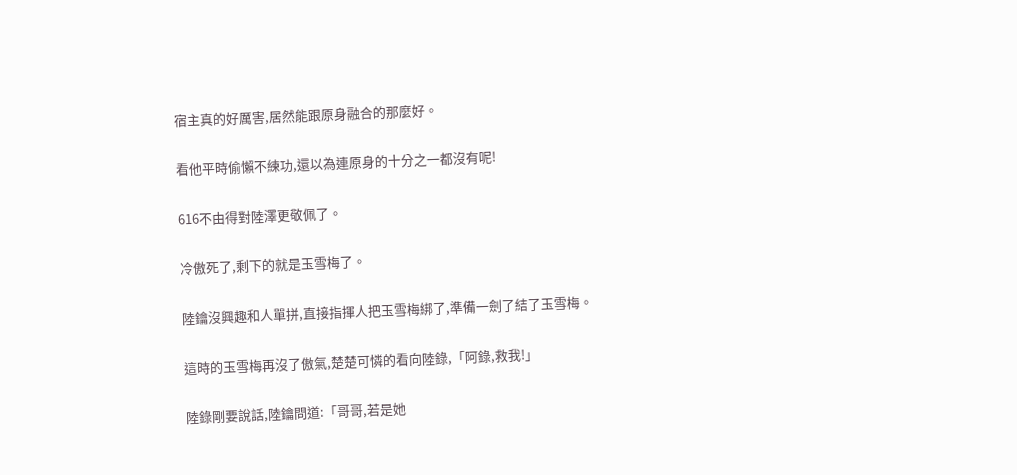宿主真的好厲害,居然能跟原身融合的那麼好。

看他平時偷懶不練功,還以為連原身的十分之一都沒有呢!

616不由得對陸澤更敬佩了。

冷傲死了,剩下的就是玉雪梅了。

陸鑰沒興趣和人單拼,直接指揮人把玉雪梅綁了,準備一劍了結了玉雪梅。

這時的玉雪梅再沒了傲氣,楚楚可憐的看向陸錄,「阿錄,救我!」

陸錄剛要說話,陸鑰問道:「哥哥,若是她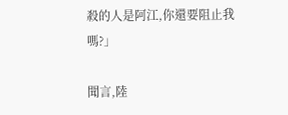殺的人是阿江,你還要阻止我嗎?」

聞言,陸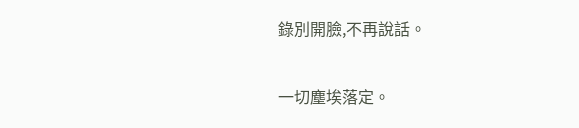錄別開臉,不再說話。

一切塵埃落定。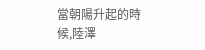當朝陽升起的時候,陸澤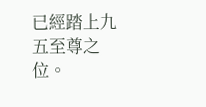已經踏上九五至尊之位。